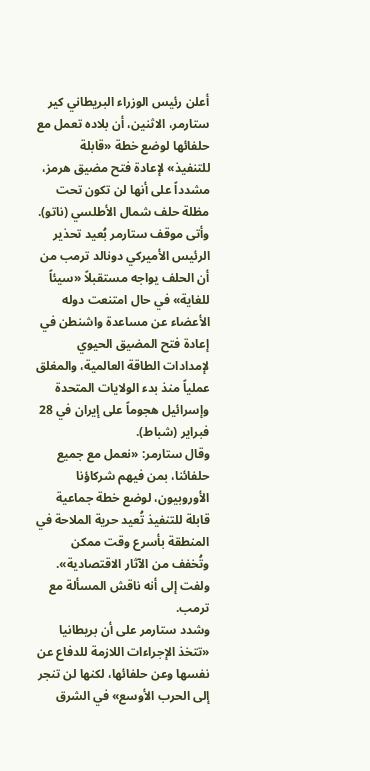أعلن رئيس الوزراء البريطاني كير ستارمر، الاثنين، أن بلاده تعمل مع حلفائها لوضع خطة «قابلة للتنفيذ» لإعادة فتح مضيق هرمز، مشدداً على أنها لن تكون تحت مظلة حلف شمال الأطلسي (ناتو).
وأتى موقف ستارمر بُعيد تحذير الرئيس الأميركي دونالد ترمب من أن الحلف يواجه مستقبلاً «سيئاً للغاية» في حال امتنعت دوله الأعضاء عن مساعدة واشنطن في إعادة فتح المضيق الحيوي لإمدادات الطاقة العالمية، والمغلق عملياً منذ بدء الولايات المتحدة وإسرائيل هجوماً على إيران في 28 فبراير (شباط).
وقال ستارمر: «نعمل مع جميع حلفائنا، بمن فيهم شركاؤنا الأوروبيون، لوضع خطة جماعية قابلة للتنفيذ تُعيد حرية الملاحة في المنطقة بأسرع وقت ممكن وتُخفف من الآثار الاقتصادية».
ولفت إلى أنه ناقش المسألة مع ترمب.
وشدد ستارمر على أن بريطانيا «تتخذ الإجراءات اللازمة للدفاع عن نفسها وعن حلفائها، لكنها لن تنجر إلى الحرب الأوسع» في الشرق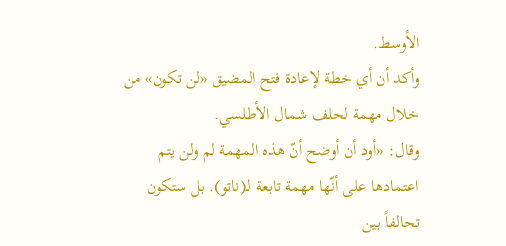الأوسط.
وأكد أن أي خطة لإعادة فتح المضيق «لن تكون» من خلال مهمة لحلف شمال الأطلسي.
وقال: «أود أن أوضح أنّ هذه المهمة لم ولن يتم اعتمادها على أنّها مهمة تابعة لـ(ناتو). بل ستكون تحالفاً بين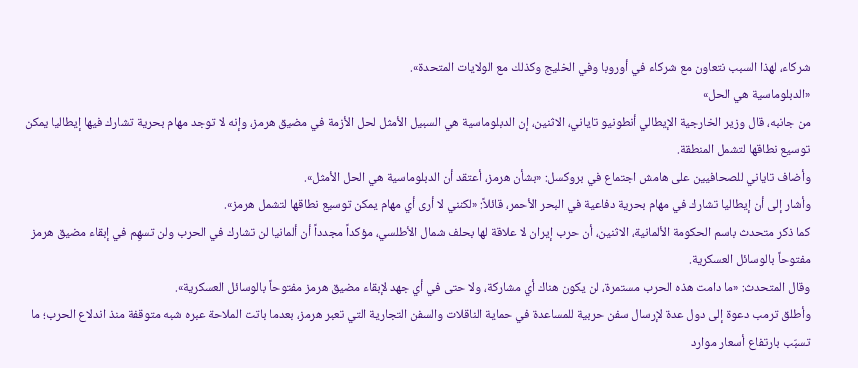شركاء، لهذا السبب نتعاون مع شركاء في أوروبا وفي الخليج وكذلك مع الولايات المتحدة».
«الدبلوماسية هي الحل»
من جانبه، قال وزير الخارجية الإيطالي أنطونيو تاياني، الاثنين، إن الدبلوماسية هي السبيل الأمثل لحل الأزمة في مضيق هرمز، وإنه لا توجد مهام بحرية تشارك فيها إيطاليا يمكن توسيع نطاقها لتشمل المنطقة.
وأضاف تاياني للصحافيين على هامش اجتماع في بروكسل: «بشأن هرمز، أعتقد أن الدبلوماسية هي الحل الأمثل».
وأشار إلى أن إيطاليا تشارك في مهام بحرية دفاعية في البحر الأحمر، قائلاً: «لكنني لا أرى أي مهام يمكن توسيع نطاقها لتشمل هرمز».
كما ذكر متحدث باسم الحكومة الألمانية، الاثنين، أن حرب إيران لا علاقة لها بحلف شمال الأطلسي، مؤكداً مجدداً أن ألمانيا لن تشارك في الحرب ولن تسهِم في إبقاء مضيق هرمز مفتوحاً بالوسائل العسكرية.
وقال المتحدث: «ما دامت هذه الحرب مستمرة، لن يكون هناك أي مشاركة، ولا حتى في أي جهد لإبقاء مضيق هرمز مفتوحاً بالوسائل العسكرية».
وأطلق ترمب دعوة إلى دول عدة لإرسال سفن حربية للمساعدة في حماية الناقلات والسفن التجارية التي تعبر هرمز، بعدما باتت الملاحة عبره شبه متوقفة منذ اندلاع الحرب؛ ما تسبّب بارتفاع أسعار موارد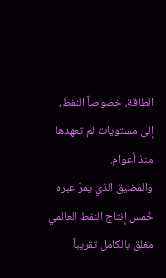الطاقة، خصوصاً النفط، إلى مستويات لم تعهدها منذ أعوام.
والمضيق الذي يمرّ عبره خُمس إنتاج النفط العالمي مغلق بالكامل تقريباً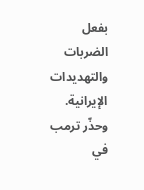بفعل الضربات والتهديدات الإيرانية.
وحذّر ترمب في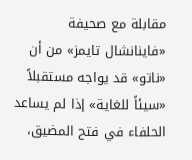مقابلة مع صحيفة «فاينانشال تايمز» من أن «ناتو» قد يواجه مستقبلاً «سيئاً للغاية» إذا لم يساعد الحلفاء في فتح المضيق،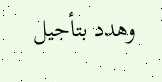وهدد بتأجيل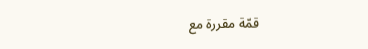قمّة مقررة مع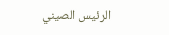الرئيس الصيني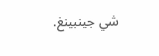شي جينبينغ.